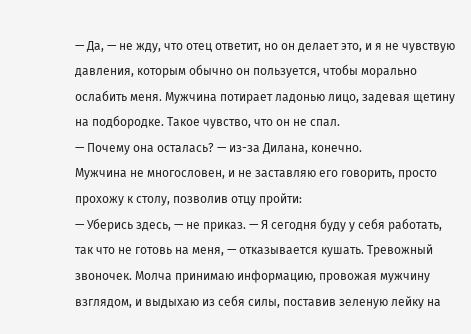— Да, — не жду, что отец ответит, но он делает это, и я не чувствую давления, которым обычно он пользуется, чтобы морально ослабить меня. Мужчина потирает ладонью лицо, задевая щетину на подбородке. Такое чувство, что он не спал.
— Почему она осталась? — из-за Дилана, конечно.
Мужчина не многословен, и не заставляю его говорить, просто прохожу к столу, позволив отцу пройти:
— Уберись здесь, — не приказ. — Я сегодня буду у себя работать, так что не готовь на меня, — отказывается кушать. Тревожный звоночек. Молча принимаю информацию, провожая мужчину взглядом, и выдыхаю из себя силы, поставив зеленую лейку на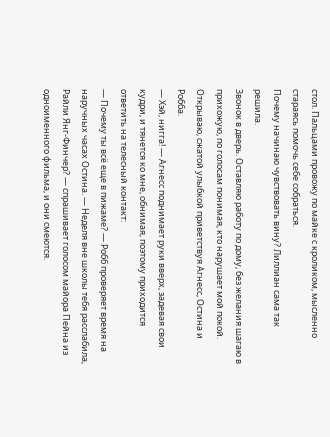стол. Пальцами провожу по майке с кроликом, мысленно стараясь помочь себе собраться.
Почему начинаю чувствовать вину? Лиллиан сама так решила.
Звонок в дверь. Оставляю работу по дому, без желания шагаю в прихожую, по голосам понимая, кто нарушает мой покой. Открываю, сжатой улыбкой приветствуя Агнесс, Остина и Робба.
— Хэй, нигга! — Агнесс поднимает руки вверх, задевая свои кудри, и тянется ко мне, обнимая, поэтому приходится ответить на телесный контакт:
— Почему ты всё еще в пижаме? — Робб проверяет время на наручных часах Остина. — Неделя вне школы тебя расслабила, Райли Янг-Финчер? — спрашивает голосом майора Пейна из одноименного фильма, и они смеются.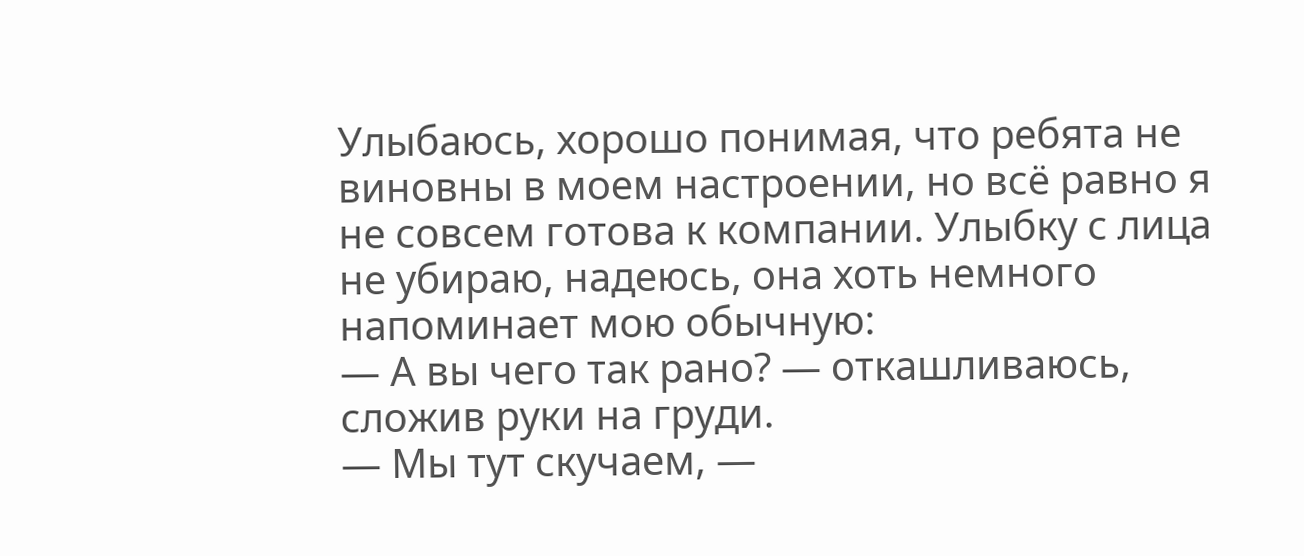Улыбаюсь, хорошо понимая, что ребята не виновны в моем настроении, но всё равно я не совсем готова к компании. Улыбку с лица не убираю, надеюсь, она хоть немного напоминает мою обычную:
— А вы чего так рано? — откашливаюсь, сложив руки на груди.
— Мы тут скучаем, —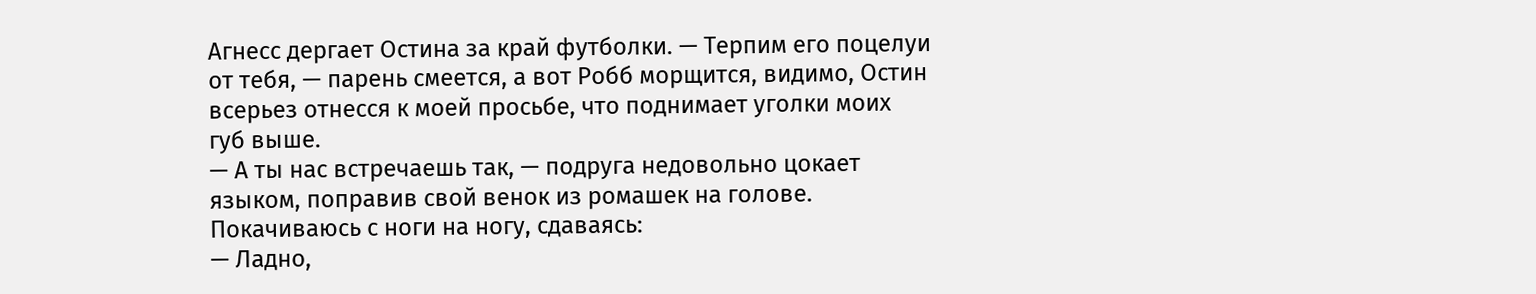Агнесс дергает Остина за край футболки. — Терпим его поцелуи от тебя, — парень смеется, а вот Робб морщится, видимо, Остин всерьез отнесся к моей просьбе, что поднимает уголки моих губ выше.
— А ты нас встречаешь так, — подруга недовольно цокает языком, поправив свой венок из ромашек на голове. Покачиваюсь с ноги на ногу, сдаваясь:
— Ладно,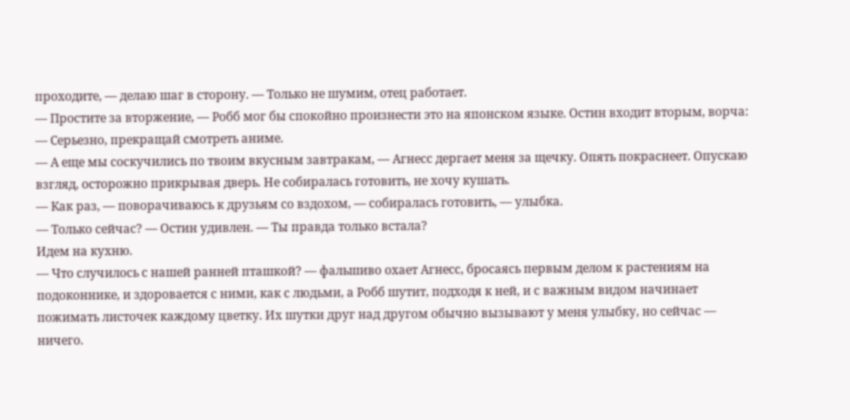проходите, — делаю шаг в сторону. — Только не шумим, отец работает.
— Простите за вторжение, — Робб мог бы спокойно произнести это на японском языке. Остин входит вторым, ворча:
— Серьезно, прекращай смотреть аниме.
— А еще мы соскучились по твоим вкусным завтракам, — Агнесс дергает меня за щечку. Опять покраснеет. Опускаю взгляд, осторожно прикрывая дверь. Не собиралась готовить, не хочу кушать.
— Как раз, — поворачиваюсь к друзьям со вздохом, — собиралась готовить, — улыбка.
— Только сейчас? — Остин удивлен. — Ты правда только встала?
Идем на кухню.
— Что случилось с нашей ранней пташкой? — фальшиво охает Агнесс, бросаясь первым делом к растениям на подоконнике, и здоровается с ними, как с людьми, а Робб шутит, подходя к ней, и с важным видом начинает пожимать листочек каждому цветку. Их шутки друг над другом обычно вызывают у меня улыбку, но сейчас — ничего.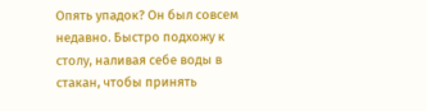Опять упадок? Он был совсем недавно. Быстро подхожу к столу, наливая себе воды в стакан, чтобы принять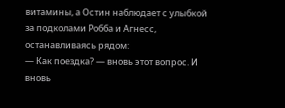витамины, а Остин наблюдает с улыбкой за подколами Робба и Агнесс, останавливаясь рядом:
— Как поездка? — вновь этот вопрос. И вновь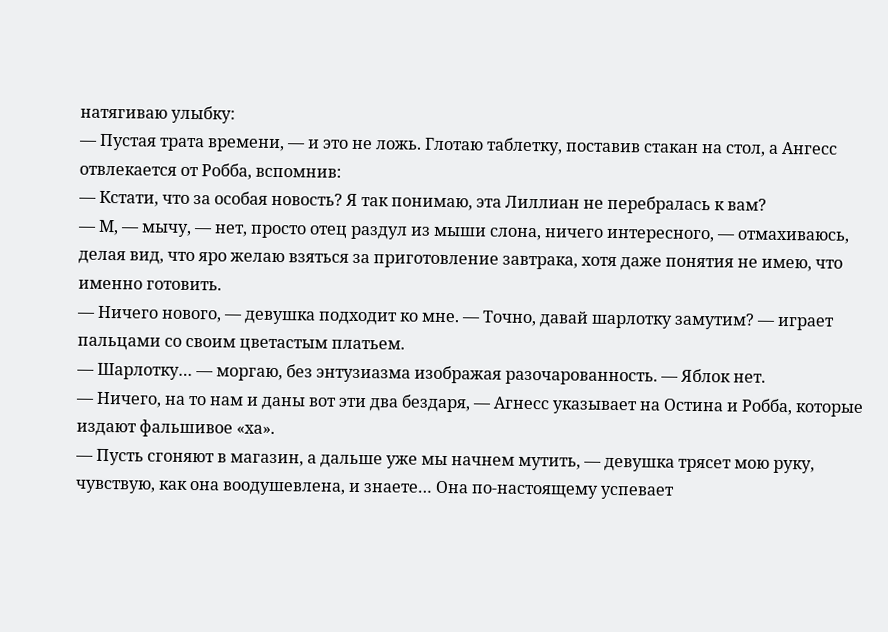натягиваю улыбку:
— Пустая трата времени, — и это не ложь. Глотаю таблетку, поставив стакан на стол, а Ангесс отвлекается от Робба, вспомнив:
— Кстати, что за особая новость? Я так понимаю, эта Лиллиан не перебралась к вам?
— М, — мычу, — нет, просто отец раздул из мыши слона, ничего интересного, — отмахиваюсь, делая вид, что яро желаю взяться за приготовление завтрака, хотя даже понятия не имею, что именно готовить.
— Ничего нового, — девушка подходит ко мне. — Точно, давай шарлотку замутим? — играет пальцами со своим цветастым платьем.
— Шарлотку… — моргаю, без энтузиазма изображая разочарованность. — Яблок нет.
— Ничего, на то нам и даны вот эти два бездаря, — Агнесс указывает на Остина и Робба, которые издают фальшивое «ха».
— Пусть сгоняют в магазин, а дальше уже мы начнем мутить, — девушка трясет мою руку, чувствую, как она воодушевлена, и знаете… Она по-настоящему успевает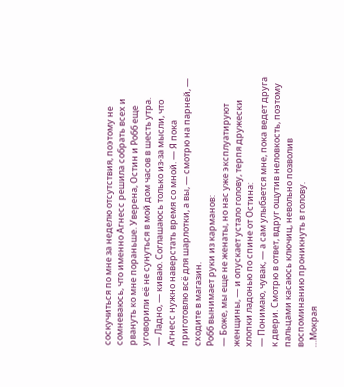соскучиться по мне за неделю отсутствия, поэтому не сомневаюсь, что именно Агнесс решила собрать всех и рвануть ко мне пораньше. Уверена, Остин и Робб еще уговорили её не сунуться в мой дом часов в шесть утра.
— Ладно, — киваю. Соглашаюсь только из-за мысли, что Агнесс нужно наверстать время со мной. — Я пока приготовлю всё для шарлотки, а вы, — смотрю на парней, — сходите в магазин.
Робб вынимает руки из карманов:
— Боже, мы еще не женаты, но нас уже эксплуатируют женщины, — и опускает устало голову, терпя дружески хлопки ладонью по спине от Остина:
— Понимаю, чувак, — а сам улыбается мне, пока ведет друга к двери. Смотрю в ответ, вдруг ощутив неловкость, поэтому пальцами касаюсь ключиц, невольно позволив воспоминанию проникнуть в голову.
…Мокрая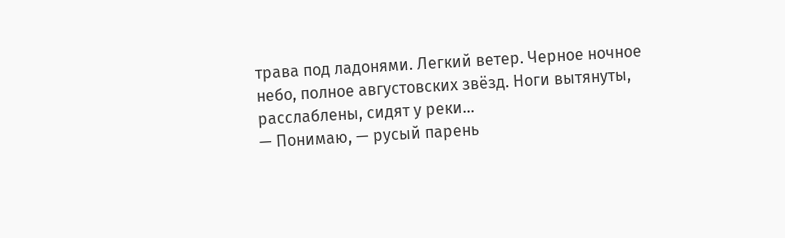трава под ладонями. Легкий ветер. Черное ночное небо, полное августовских звёзд. Ноги вытянуты, расслаблены, сидят у реки…
— Понимаю, — русый парень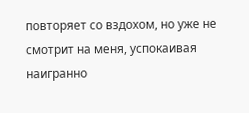повторяет со вздохом, но уже не смотрит на меня, успокаивая наигранно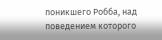поникшего Робба, над поведением которого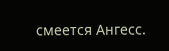смеется Ангесс.